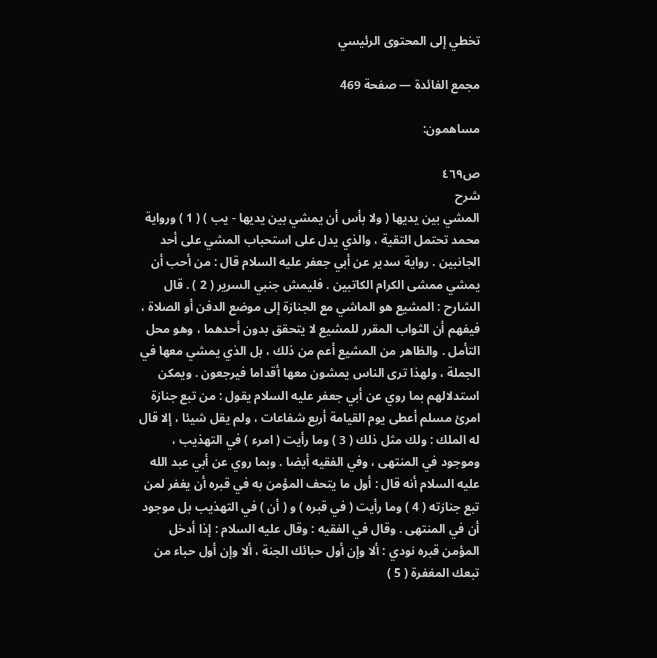تخطي إلى المحتوى الرئيسي

مجمع الفائدة — صفحة 469

مساهمون:

ص٤٦٩
شرح
المشي بين يديها ( ولا بأس أن يمشي بين يديها - يب ) ( 1 ) ورواية محمد تحتمل التقية ، والذي يدل على استحباب المشي على أحد الجانبين . رواية سدير عن أبي جعفر عليه السلام قال : من أحب أن يمشي ممشى الكرام الكاتبين . فليمش جنبي السرير ( 2 ) . قال الشارح : المشيع هو الماشي مع الجنازة إلى موضع الدفن أو الصلاة ، فيفهم أن الثواب المقرر للمشيع لا يتحقق بدون أحدهما ، وهو محل التأمل . والظاهر من المشيع أعم من ذلك ، بل الذي يمشي معها في الجملة ، ولهذا ترى الناس يمشون معها أقداما فيرجعون . ويمكن استدلالهم بما روي عن أبي جعفر عليه السلام يقول : من تبع جنازة امرئ مسلم أعطى يوم القيامة أربع شفاعات ، ولم يقل شيئا ، إلا قال له الملك : ولك مثل ذلك ( 3 ) وما رأيت ( امرء ) في التهذيب ، وموجود في المنتهى ، وفي الفقيه أيضا . وبما روي عن أبي عبد الله عليه السلام أنه قال : أول ما يتحف المؤمن به في قبره أن يغفر لمن تبع جنازته ( 4 ) وما رأيت ( في قبره ) و ( أن ) في التهذيب بل موجود أن في المنتهى . وقال في الفقيه : وقال عليه السلام : إذا أدخل المؤمن قبره نودي : ألا وإن أول حبائك الجنة ، ألا وإن أول حباء من تبعك المغفرة ( 5 )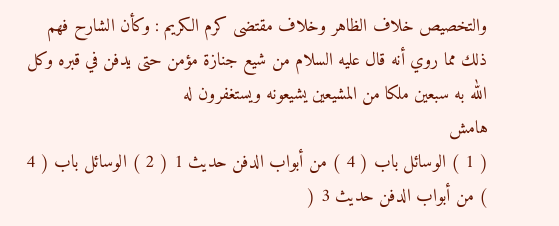والتخصيص خلاف الظاهر وخلاف مقتضى كرم الكريم : وكأن الشارح فهم ذلك مما روي أنه قال عليه السلام من شيع جنازة مؤمن حتى يدفن في قبره وكل الله به سبعين ملكا من المشيعين يشيعونه ويستغفرون له
هامش
( 1 ) الوسائل باب ( 4 ) من أبواب الدفن حديث 1 ( 2 ) الوسائل باب ( 4 ) من أبواب الدفن حديث 3 (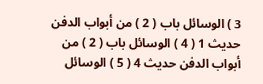3 ) الوسائل باب ( 2 ) من أبواب الدفن حديث 1 ( 4 ) الوسائل باب ( 2 ) من أبواب الدفن حديث 4 ( 5 ) الوسائل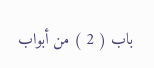باب ( 2 ) من أبواب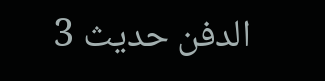الدفن حديث 3